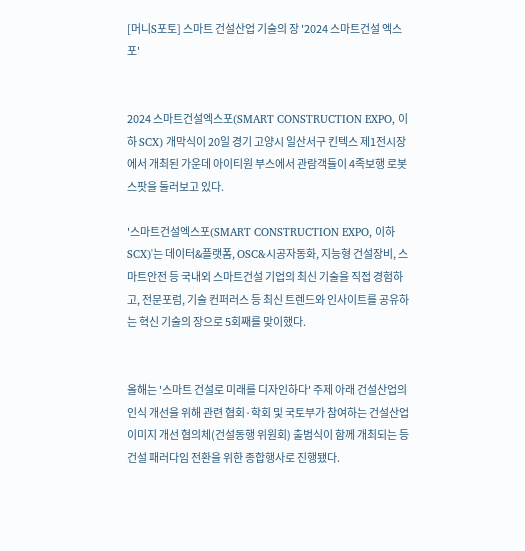[머니S포토] 스마트 건설산업 기술의 장 '2024 스마트건설 엑스포'


2024 스마트건설엑스포(SMART CONSTRUCTION EXPO, 이하 SCX) 개막식이 20일 경기 고양시 일산서구 킨텍스 제1전시장에서 개최된 가운데 아이티원 부스에서 관람객들이 4족보행 로봇 스팟을 둘러보고 있다.

'스마트건설엑스포(SMART CONSTRUCTION EXPO, 이하 SCX)'는 데이터&플랫폼, OSC&시공자동화, 지능형 건설장비, 스마트안전 등 국내외 스마트건설 기업의 최신 기술을 직접 경험하고, 전문포럼, 기술 컨퍼러스 등 최신 트렌드와 인사이트를 공유하는 혁신 기술의 장으로 5회째를 맞이했다.


올해는 '스마트 건설로 미래를 디자인하다' 주제 아래 건설산업의 인식 개선을 위해 관련 협회·학회 및 국토부가 참여하는 건설산업 이미지 개선 협의체(건설동행 위원회) 출범식이 함께 개최되는 등 건설 패러다임 전환을 위한 종합행사로 진행됐다.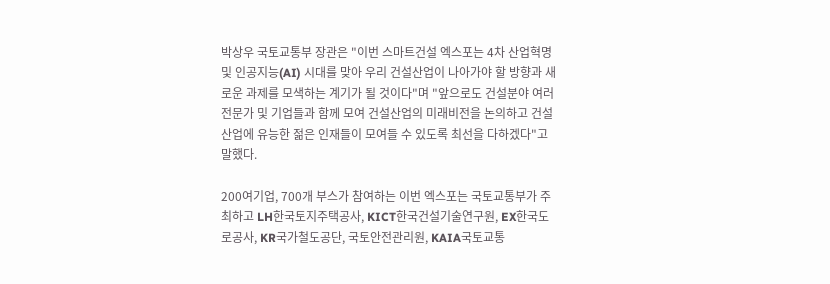박상우 국토교통부 장관은 "이번 스마트건설 엑스포는 4차 산업혁명 및 인공지능(AI) 시대를 맞아 우리 건설산업이 나아가야 할 방향과 새로운 과제를 모색하는 계기가 될 것이다"며 "앞으로도 건설분야 여러 전문가 및 기업들과 함께 모여 건설산업의 미래비전을 논의하고 건설산업에 유능한 젊은 인재들이 모여들 수 있도록 최선을 다하겠다"고 말했다.

200여기업, 700개 부스가 참여하는 이번 엑스포는 국토교통부가 주최하고 LH한국토지주택공사, KICT한국건설기술연구원, EX한국도로공사, KR국가철도공단, 국토안전관리원, KAIA국토교통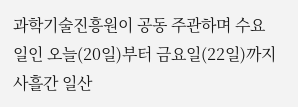과학기술진흥원이 공동 주관하며 수요일인 오늘(20일)부터 금요일(22일)까지 사흘간 일산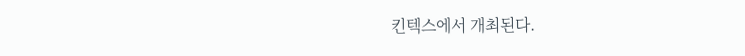킨텍스에서 개최된다.